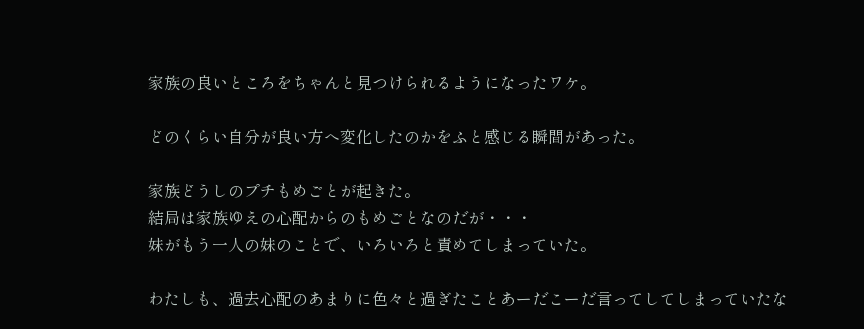家族の良いところをちゃんと見つけられるようになったワケ。

どのくらい自分が良い方へ変化したのかをふと感じる瞬間があった。

家族どうしのプチもめごとが起きた。
結局は家族ゆえの心配からのもめごとなのだが・・・
妹がもう一人の妹のことで、いろいろと責めてしまっていた。

わたしも、過去心配のあまりに色々と過ぎたことあーだこーだ言ってしてしまっていたな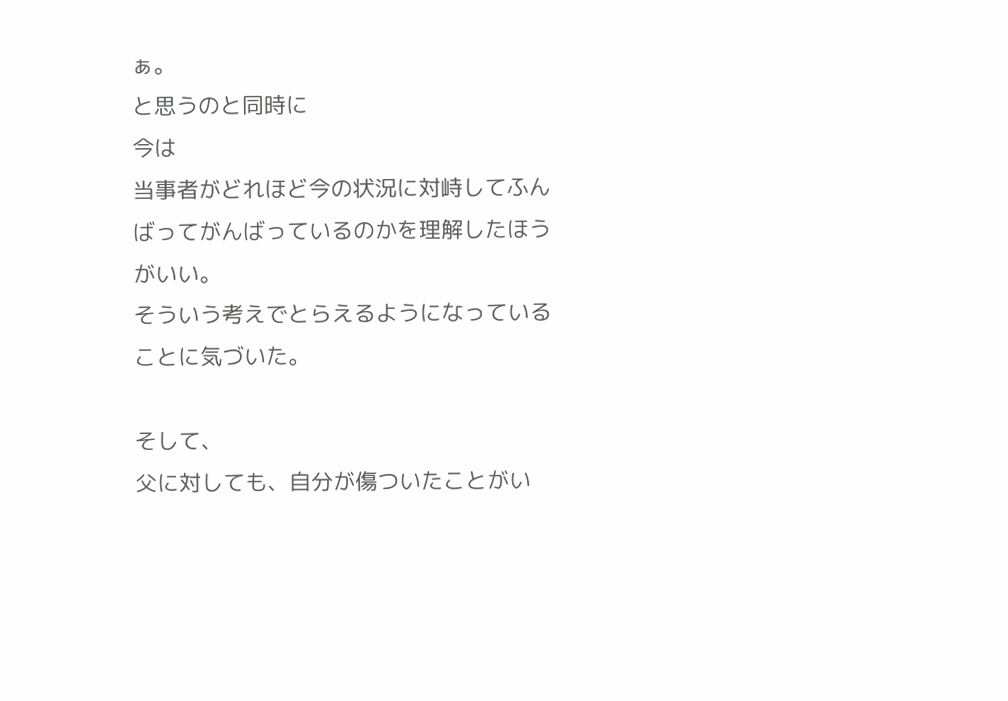ぁ。
と思うのと同時に
今は
当事者がどれほど今の状況に対峙してふんばってがんばっているのかを理解したほうがいい。
そういう考えでとらえるようになっていることに気づいた。

そして、
父に対しても、自分が傷ついたことがい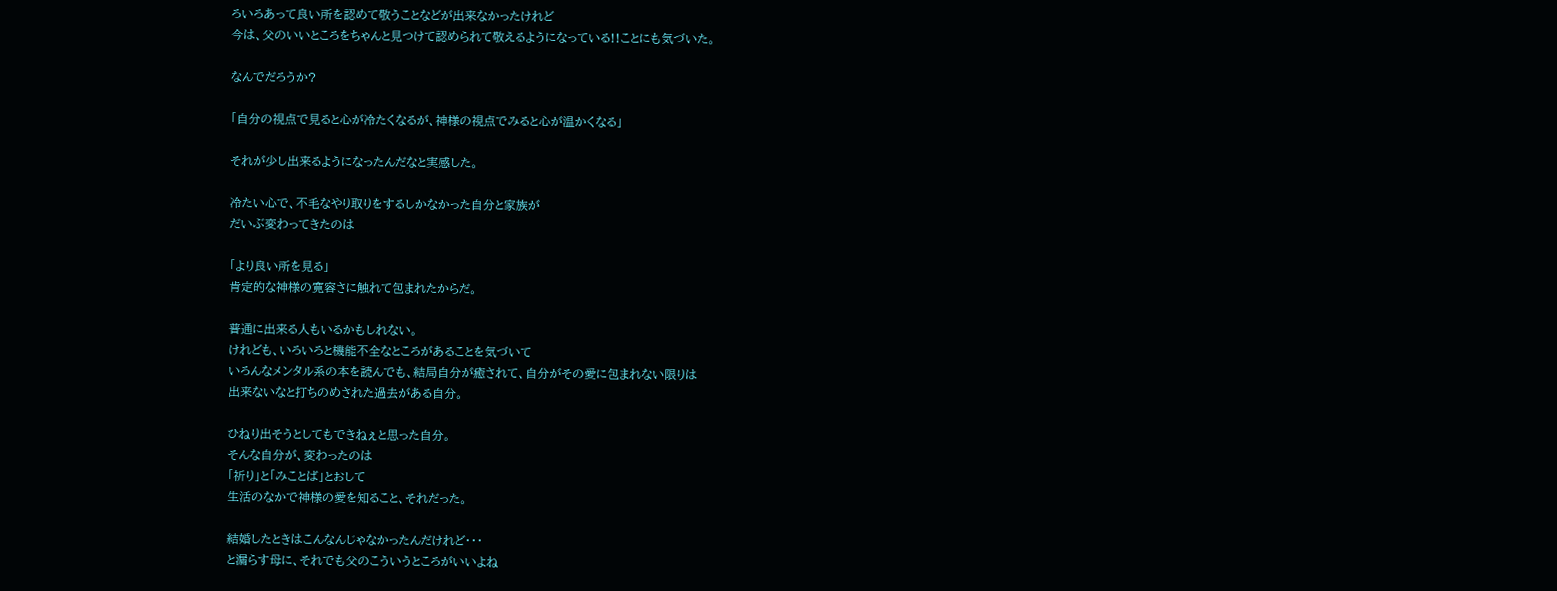ろいろあって良い所を認めて敬うことなどが出来なかったけれど
今は、父のいいところをちゃんと見つけて認められて敬えるようになっている!!ことにも気づいた。

なんでだろうか?

「自分の視点で見ると心が冷たくなるが、神様の視点でみると心が温かくなる」

それが少し出来るようになったんだなと実感した。

冷たい心で、不毛なやり取りをするしかなかった自分と家族が
だいぶ変わってきたのは

「より良い所を見る」
肯定的な神様の寛容さに触れて包まれたからだ。

普通に出来る人もいるかもしれない。
けれども、いろいろと機能不全なところがあることを気づいて
いろんなメンタル系の本を読んでも、結局自分が癒されて、自分がその愛に包まれない限りは
出来ないなと打ちのめされた過去がある自分。

ひねり出そうとしてもできねぇと思った自分。
そんな自分が、変わったのは
「祈り」と「みことば」とおして
生活のなかで神様の愛を知ること、それだった。

結婚したときはこんなんじゃなかったんだけれど・・・
と漏らす母に、それでも父のこういうところがいいよね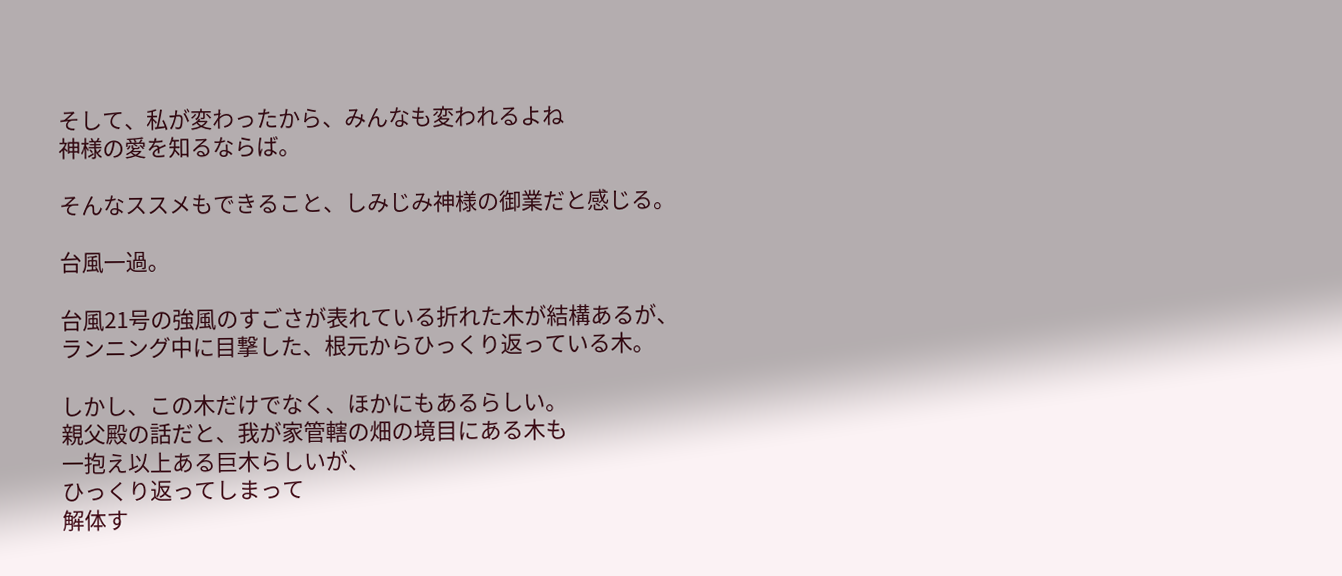そして、私が変わったから、みんなも変われるよね
神様の愛を知るならば。

そんなススメもできること、しみじみ神様の御業だと感じる。

台風一過。

台風21号の強風のすごさが表れている折れた木が結構あるが、
ランニング中に目撃した、根元からひっくり返っている木。

しかし、この木だけでなく、ほかにもあるらしい。
親父殿の話だと、我が家管轄の畑の境目にある木も
一抱え以上ある巨木らしいが、
ひっくり返ってしまって
解体す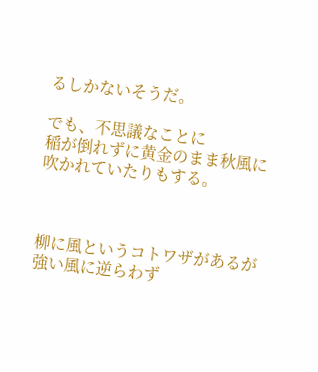るしかないそうだ。

でも、不思議なことに
稲が倒れずに黄金のまま秋風に吹かれていたりもする。



柳に風というコトワザがあるが
強い風に逆らわず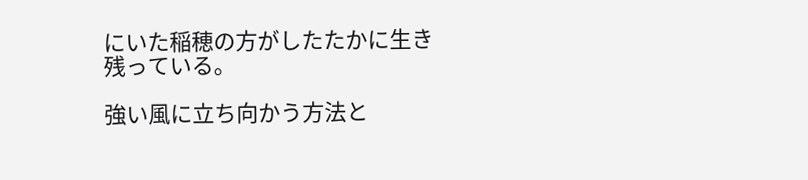にいた稲穂の方がしたたかに生き残っている。

強い風に立ち向かう方法と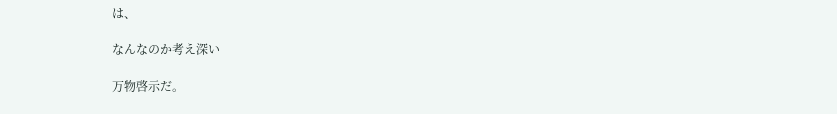は、

なんなのか考え深い

万物啓示だ。